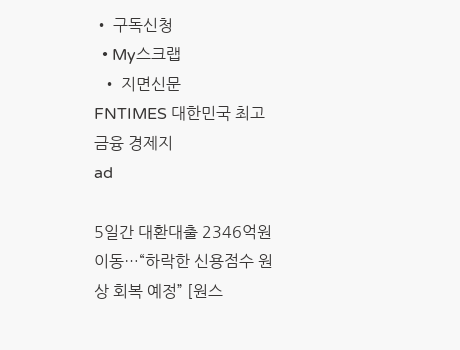• 구독신청
  • My스크랩
  • 지면신문
FNTIMES 대한민국 최고 금융 경제지
ad

5일간 대환대출 2346억원 이동…“하락한 신용점수 원상 회복 예정” [원스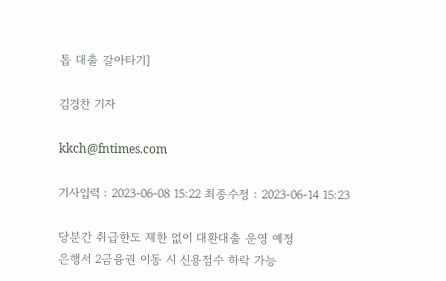톱 대출 갈아타기]

김경찬 기자

kkch@fntimes.com

기사입력 : 2023-06-08 15:22 최종수정 : 2023-06-14 15:23

당분간 취급한도 제한 없이 대환대출 운영 예정
은행서 2금융권 이동 시 신용점수 하락 가능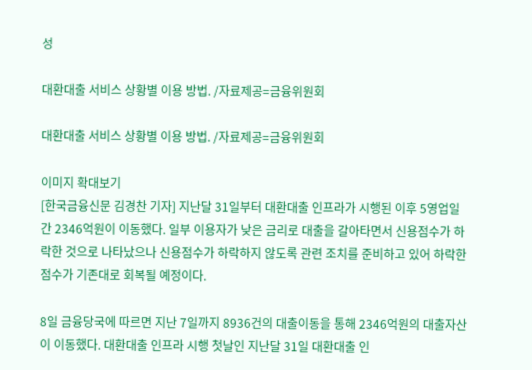성

대환대출 서비스 상황별 이용 방법. /자료제공=금융위원회

대환대출 서비스 상황별 이용 방법. /자료제공=금융위원회

이미지 확대보기
[한국금융신문 김경찬 기자] 지난달 31일부터 대환대출 인프라가 시행된 이후 5영업일간 2346억원이 이동했다. 일부 이용자가 낮은 금리로 대출을 갈아타면서 신용점수가 하락한 것으로 나타났으나 신용점수가 하락하지 않도록 관련 조치를 준비하고 있어 하락한 점수가 기존대로 회복될 예정이다.

8일 금융당국에 따르면 지난 7일까지 8936건의 대출이동을 통해 2346억원의 대출자산이 이동했다. 대환대출 인프라 시행 첫날인 지난달 31일 대환대출 인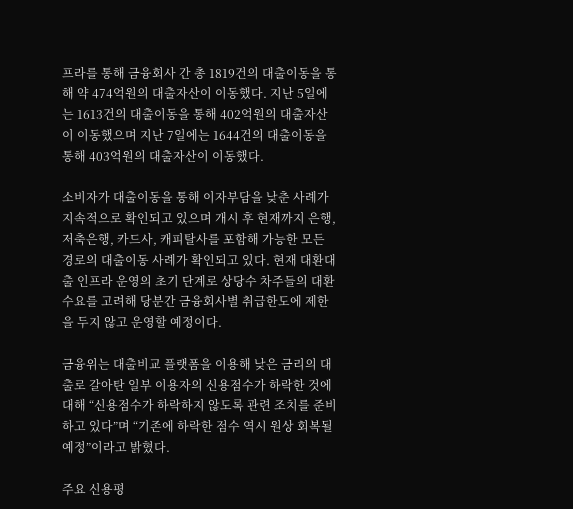프라를 통해 금융회사 간 총 1819건의 대출이동을 통해 약 474억원의 대출자산이 이동했다. 지난 5일에는 1613건의 대출이동을 통해 402억원의 대출자산이 이동했으며 지난 7일에는 1644건의 대출이동을 통해 403억원의 대출자산이 이동했다.

소비자가 대출이동을 통해 이자부담을 낮춘 사례가 지속적으로 확인되고 있으며 개시 후 현재까지 은행, 저축은행, 카드사, 캐피탈사를 포함해 가능한 모든 경로의 대출이동 사례가 확인되고 있다. 현재 대환대출 인프라 운영의 초기 단계로 상당수 차주들의 대환 수요를 고려해 당분간 금융회사별 취급한도에 제한을 두지 않고 운영할 예정이다.

금융위는 대출비교 플랫폼을 이용해 낮은 금리의 대출로 갈아탄 일부 이용자의 신용점수가 하락한 것에 대해 “신용점수가 하락하지 않도록 관련 조치를 준비하고 있다”며 “기존에 하락한 점수 역시 원상 회복될 예정”이라고 밝혔다.

주요 신용평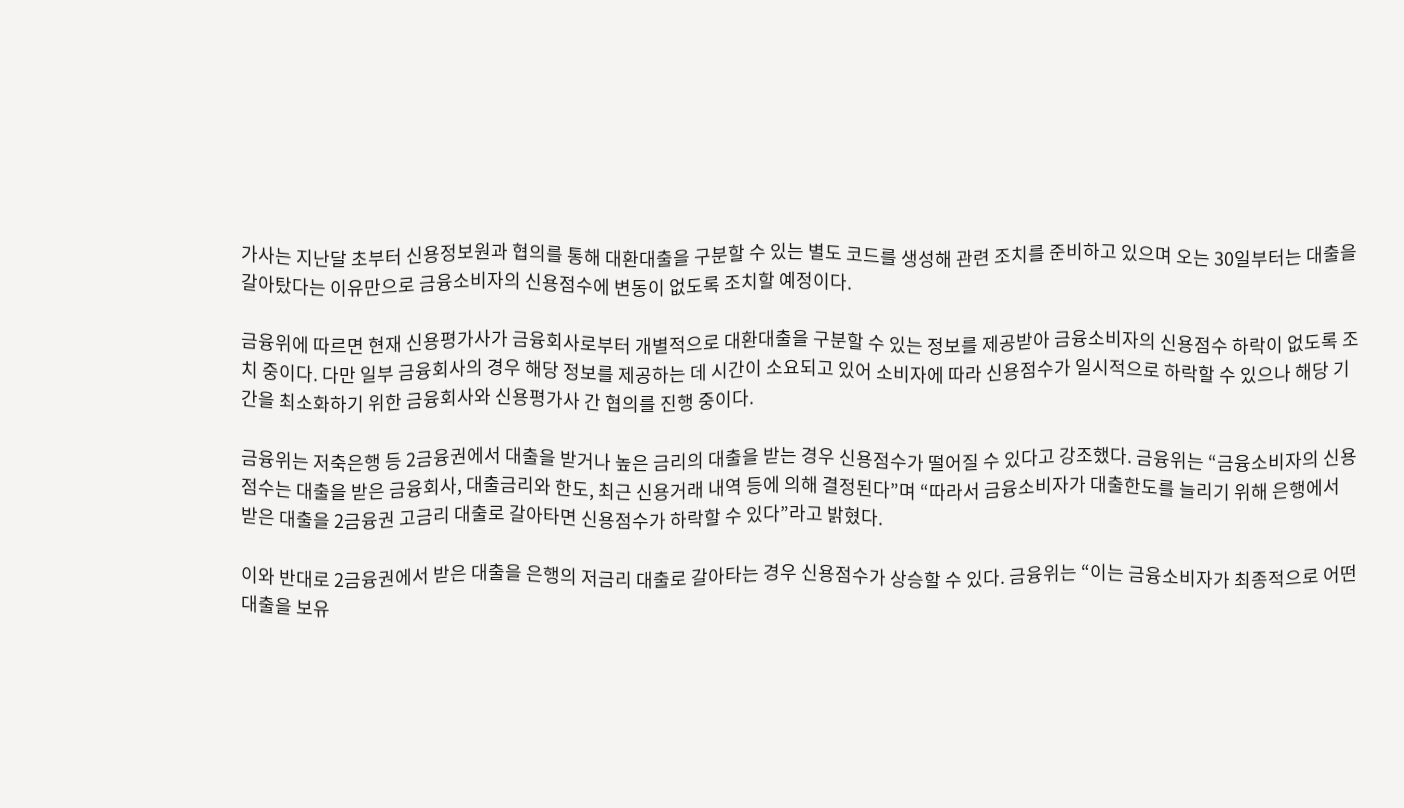가사는 지난달 초부터 신용정보원과 협의를 통해 대환대출을 구분할 수 있는 별도 코드를 생성해 관련 조치를 준비하고 있으며 오는 30일부터는 대출을 갈아탔다는 이유만으로 금융소비자의 신용점수에 변동이 없도록 조치할 예정이다.

금융위에 따르면 현재 신용평가사가 금융회사로부터 개별적으로 대환대출을 구분할 수 있는 정보를 제공받아 금융소비자의 신용점수 하락이 없도록 조치 중이다. 다만 일부 금융회사의 경우 해당 정보를 제공하는 데 시간이 소요되고 있어 소비자에 따라 신용점수가 일시적으로 하락할 수 있으나 해당 기간을 최소화하기 위한 금융회사와 신용평가사 간 협의를 진행 중이다.

금융위는 저축은행 등 2금융권에서 대출을 받거나 높은 금리의 대출을 받는 경우 신용점수가 떨어질 수 있다고 강조했다. 금융위는 “금융소비자의 신용점수는 대출을 받은 금융회사, 대출금리와 한도, 최근 신용거래 내역 등에 의해 결정된다”며 “따라서 금융소비자가 대출한도를 늘리기 위해 은행에서 받은 대출을 2금융권 고금리 대출로 갈아타면 신용점수가 하락할 수 있다”라고 밝혔다.

이와 반대로 2금융권에서 받은 대출을 은행의 저금리 대출로 갈아타는 경우 신용점수가 상승할 수 있다. 금융위는 “이는 금융소비자가 최종적으로 어떤 대출을 보유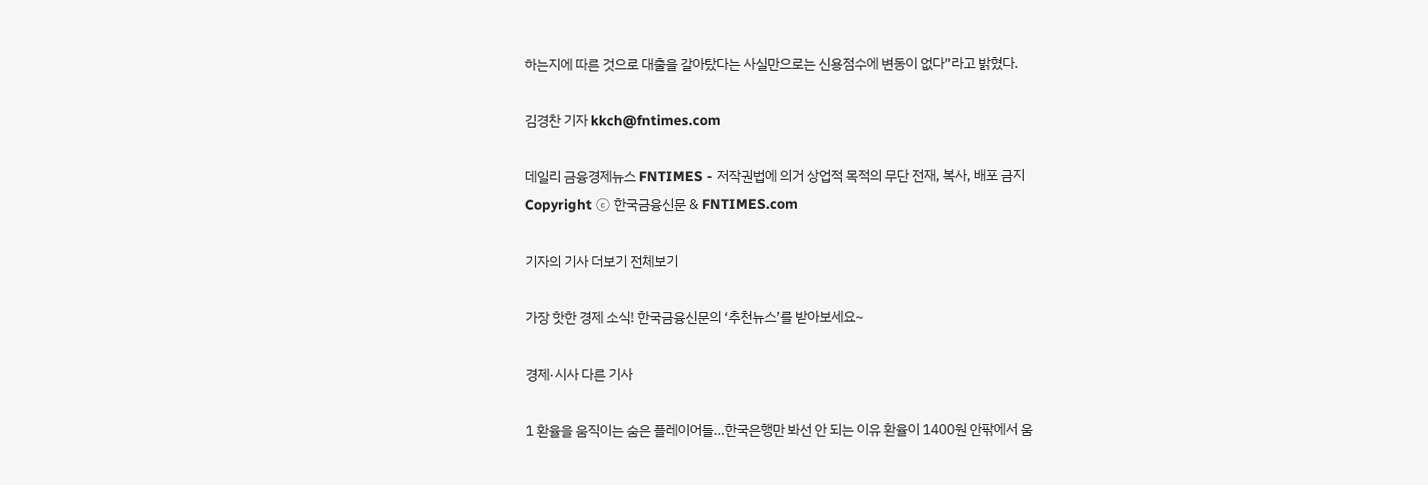하는지에 따른 것으로 대출을 갈아탔다는 사실만으로는 신용점수에 변동이 없다”라고 밝혔다.

김경찬 기자 kkch@fntimes.com

데일리 금융경제뉴스 FNTIMES - 저작권법에 의거 상업적 목적의 무단 전재, 복사, 배포 금지
Copyright ⓒ 한국금융신문 & FNTIMES.com

기자의 기사 더보기 전체보기

가장 핫한 경제 소식! 한국금융신문의 ‘추천뉴스’를 받아보세요~

경제·시사 다른 기사

1 환율을 움직이는 숨은 플레이어들…한국은행만 봐선 안 되는 이유 환율이 1400원 안팎에서 움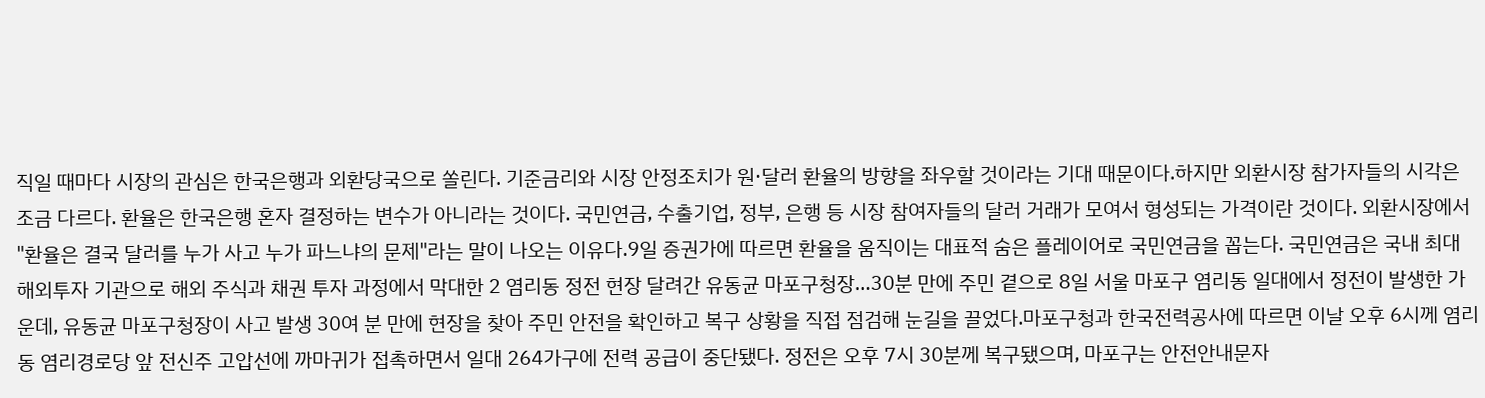직일 때마다 시장의 관심은 한국은행과 외환당국으로 쏠린다. 기준금리와 시장 안정조치가 원·달러 환율의 방향을 좌우할 것이라는 기대 때문이다.하지만 외환시장 참가자들의 시각은 조금 다르다. 환율은 한국은행 혼자 결정하는 변수가 아니라는 것이다. 국민연금, 수출기업, 정부, 은행 등 시장 참여자들의 달러 거래가 모여서 형성되는 가격이란 것이다. 외환시장에서 "환율은 결국 달러를 누가 사고 누가 파느냐의 문제"라는 말이 나오는 이유다.9일 증권가에 따르면 환율을 움직이는 대표적 숨은 플레이어로 국민연금을 꼽는다. 국민연금은 국내 최대 해외투자 기관으로 해외 주식과 채권 투자 과정에서 막대한 2 염리동 정전 현장 달려간 유동균 마포구청장…30분 만에 주민 곁으로 8일 서울 마포구 염리동 일대에서 정전이 발생한 가운데, 유동균 마포구청장이 사고 발생 30여 분 만에 현장을 찾아 주민 안전을 확인하고 복구 상황을 직접 점검해 눈길을 끌었다.마포구청과 한국전력공사에 따르면 이날 오후 6시께 염리동 염리경로당 앞 전신주 고압선에 까마귀가 접촉하면서 일대 264가구에 전력 공급이 중단됐다. 정전은 오후 7시 30분께 복구됐으며, 마포구는 안전안내문자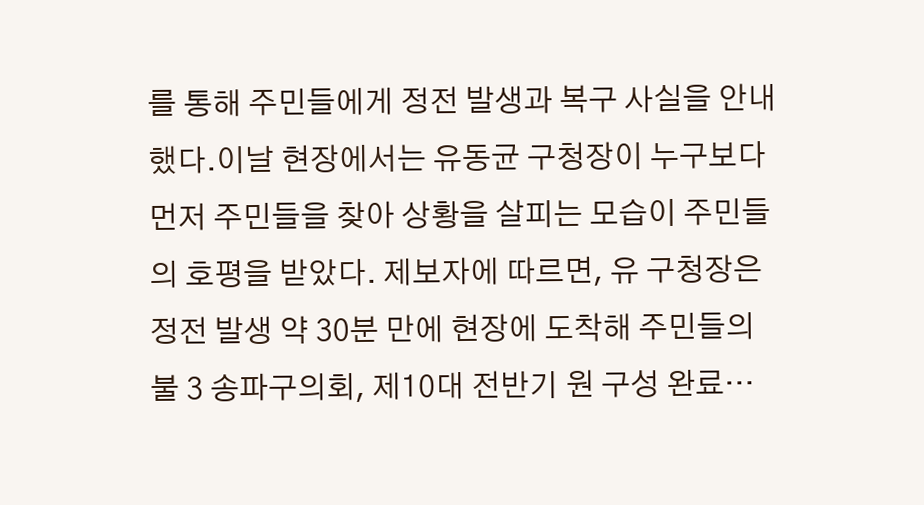를 통해 주민들에게 정전 발생과 복구 사실을 안내했다.이날 현장에서는 유동균 구청장이 누구보다 먼저 주민들을 찾아 상황을 살피는 모습이 주민들의 호평을 받았다. 제보자에 따르면, 유 구청장은 정전 발생 약 30분 만에 현장에 도착해 주민들의 불 3 송파구의회, 제10대 전반기 원 구성 완료…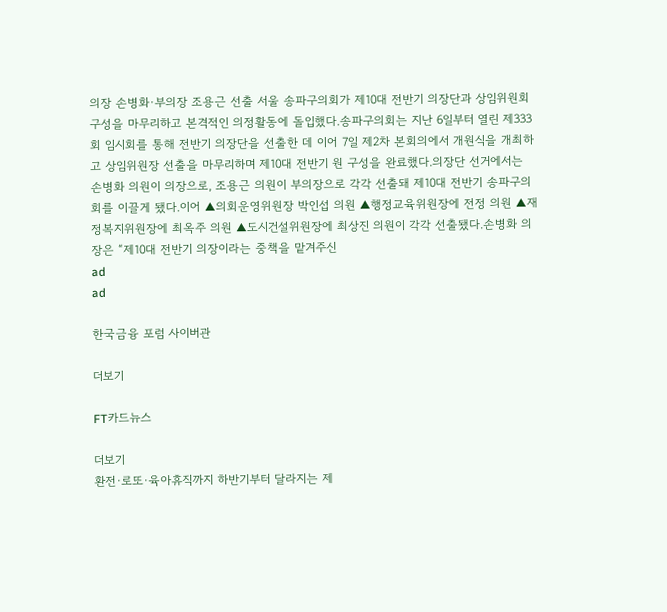의장 손병화·부의장 조용근 선출 서울 송파구의회가 제10대 전반기 의장단과 상임위원회 구성을 마무리하고 본격적인 의정활동에 돌입했다.송파구의회는 지난 6일부터 열린 제333회 임시회를 통해 전반기 의장단을 선출한 데 이어 7일 제2차 본회의에서 개원식을 개최하고 상임위원장 선출을 마무리하며 제10대 전반기 원 구성을 완료했다.의장단 선거에서는 손병화 의원이 의장으로, 조용근 의원이 부의장으로 각각 선출돼 제10대 전반기 송파구의회를 이끌게 됐다.이어 ▲의회운영위원장 박인섭 의원 ▲행정교육위원장에 전정 의원 ▲재정복지위원장에 최옥주 의원 ▲도시건설위원장에 최상진 의원이 각각 선출됐다.손병화 의장은 “제10대 전반기 의장이라는 중책을 맡겨주신
ad
ad

한국금융 포럼 사이버관

더보기

FT카드뉴스

더보기
환전·로또·육아휴직까지 하반기부터 달라지는 제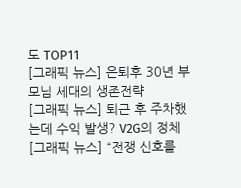도 TOP11
[그래픽 뉴스] 은퇴후 30년 부모님 세대의 생존전략
[그래픽 뉴스] 퇴근 후 주차했는데 수익 발생? V2G의 정체
[그래픽 뉴스] “전쟁 신호를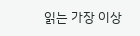읽는 가장 이상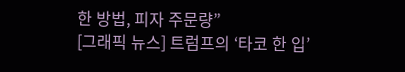한 방법, 피자 주문량”
[그래픽 뉴스] 트럼프의 ‘타코 한 입’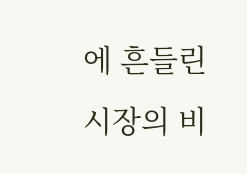에 흔들린 시장의 비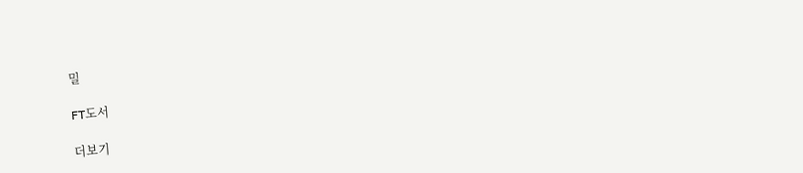밀

FT도서

더보기